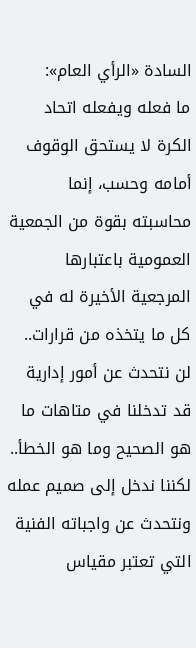السادة «الرأي العام»:
ما فعله ويفعله اتحاد الكرة لا يستحق الوقوف أمامه وحسب، إنما محاسبته بقوة من الجمعية العمومية باعتبارها المرجعية الأخيرة له في كل ما يتخذه من قرارات.. لن نتحدث عن أمور إدارية قد تدخلنا في متاهات ما هو الصحيح وما هو الخطأ.. لكننا ندخل إلى صميم عمله ونتحدث عن واجباته الفنية التي تعتبر مقياس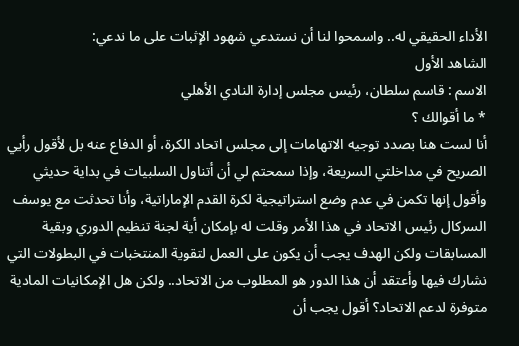الأداء الحقيقي له.. واسمحوا لنا أن نستدعي شهود الإثبات على ما ندعي:
الشاهد الأول
الاسم : قاسم سلطان، رئيس مجلس إدارة النادي الأهلي
* ما أقوالك ؟
أنا لست هنا بصدد توجيه الاتهامات إلى مجلس اتحاد الكرة، أو الدفاع عنه بل لأقول رأيي الصريح في مداخلتي السريعة، وإذا سمحتم لي أن أتناول السلبيات في بداية حديثي وأقول إنها تكمن في عدم وضع استراتيجية لكرة القدم الإماراتية، وأنا تحدثت مع يوسف السركال رئيس الاتحاد في هذا الأمر وقلت له بإمكان أية لجنة تنظيم الدوري وبقية المسابقات ولكن الهدف يجب أن يكون على العمل لتقوية المنتخبات في البطولات التي نشارك فيها وأعتقد أن هذا الدور هو المطلوب من الاتحاد.. ولكن هل الإمكانيات المادية متوفرة لدعم الاتحاد؟ أقول يجب أن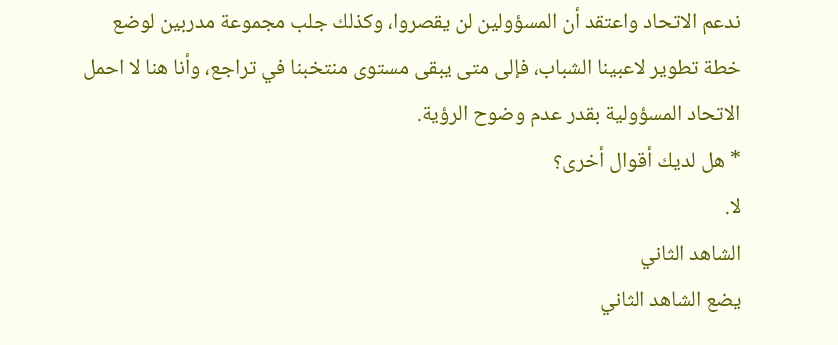ندعم الاتحاد واعتقد أن المسؤولين لن يقصروا، وكذلك جلب مجموعة مدربين لوضع خطة تطوير لاعبينا الشباب، فإلى متى يبقى مستوى منتخبنا في تراجع، وأنا هنا لا احمل الاتحاد المسؤولية بقدر عدم وضوح الرؤية.
* هل لديك أقوال أخرى؟
لا.
الشاهد الثاني
يضع الشاهد الثاني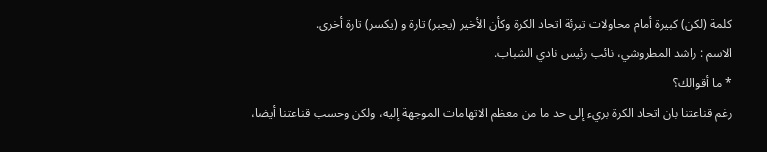كلمة (لكن) كبيرة أمام محاولات تبرئة اتحاد الكرة وكأن الأخير (يجبر) تارة و (يكسر) تارة أخرى.
الاسم : راشد المطروشي، نائب رئيس نادي الشباب.
* ما أقوالك؟
رغم قناعتنا بان اتحاد الكرة بريء إلى حد ما من معظم الاتهامات الموجهة إليه، ولكن وحسب قناعتنا أيضا،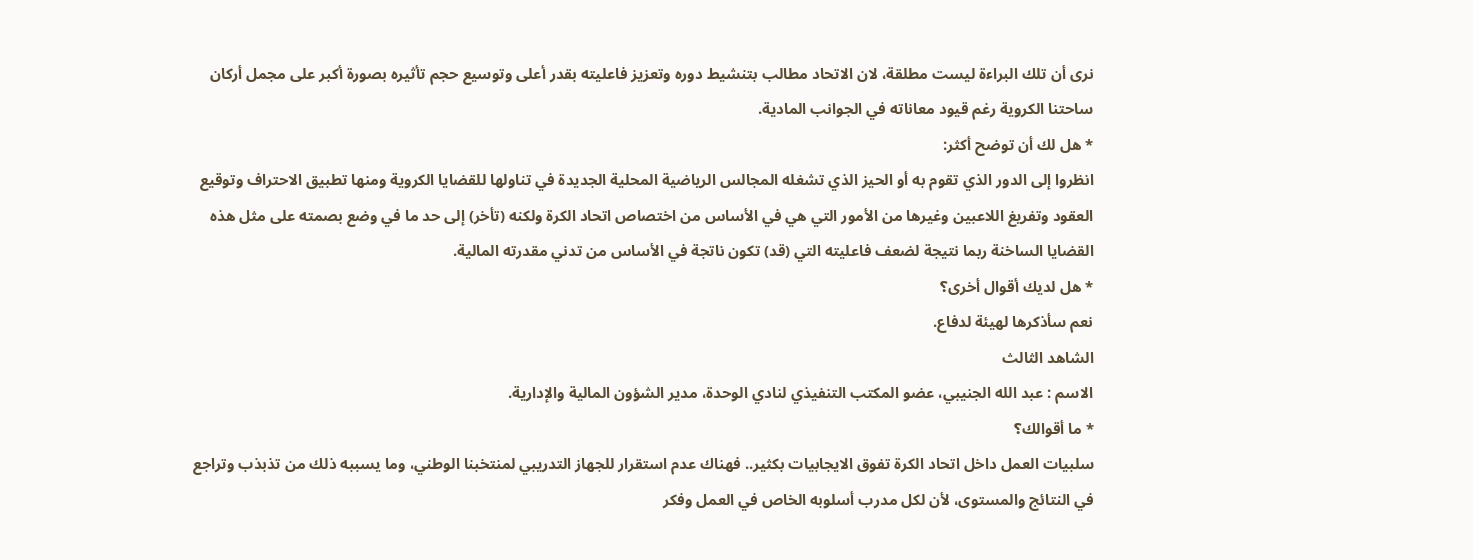نرى أن تلك البراءة ليست مطلقة، لان الاتحاد مطالب بتنشيط دوره وتعزيز فاعليته بقدر أعلى وتوسيع حجم تأثيره بصورة أكبر على مجمل أركان ساحتنا الكروية رغم قيود معاناته في الجوانب المادية.
* هل لك أن توضح أكثر:
انظروا إلى الدور الذي تقوم به أو الحيز الذي تشغله المجالس الرياضية المحلية الجديدة في تناولها للقضايا الكروية ومنها تطبيق الاحتراف وتوقيع العقود وتفريغ اللاعبين وغيرها من الأمور التي هي في الأساس من اختصاص اتحاد الكرة ولكنه (تأخر) إلى حد ما في وضع بصمته على مثل هذه القضايا الساخنة ربما نتيجة لضعف فاعليته التي (قد) تكون ناتجة في الأساس من تدني مقدرته المالية.
* هل لديك أقوال أخرى؟
نعم سأذكرها لهيئة لدفاع.
الشاهد الثالث
الاسم : عبد الله الجنيبي، عضو المكتب التنفيذي لنادي الوحدة، مدير الشؤون المالية والإدارية.
* ما أقوالك؟
سلبيات العمل داخل اتحاد الكرة تفوق الايجابيات بكثير.. فهناك عدم استقرار للجهاز التدريبي لمنتخبنا الوطني، وما يسببه ذلك من تذبذب وتراجع في النتائج والمستوى، لأن لكل مدرب أسلوبه الخاص في العمل وفكر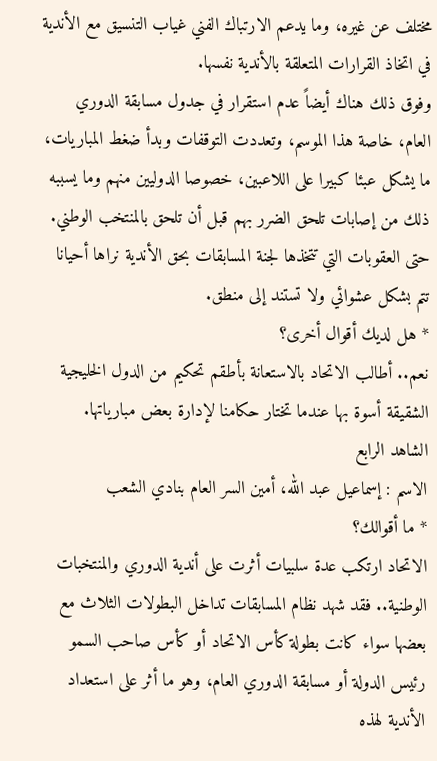مختلف عن غيره، وما يدعم الارتباك الفني غياب التنسيق مع الأندية في اتخاذ القرارات المتعلقة بالأندية نفسها.
وفوق ذلك هناك أيضاً عدم استقرار في جدول مسابقة الدوري العام، خاصة هذا الموسم، وتعددت التوقفات وبدأ ضغط المباريات، ما يشكل عبئا كبيرا على اللاعبين، خصوصا الدوليين منهم وما يسببه ذلك من إصابات تلحق الضرر بهم قبل أن تلحق بالمنتخب الوطني.
حتى العقوبات التي تتخذها لجنة المسابقات بحق الأندية نراها أحيانا تتم بشكل عشوائي ولا تستند إلى منطق.
* هل لديك أقوال أخرى؟
نعم.. أطالب الاتحاد بالاستعانة بأطقم تحكيم من الدول الخليجية الشقيقة أسوة بها عندما تختار حكامنا لإدارة بعض مبارياتها.
الشاهد الرابع
الاسم : إسماعيل عبد الله، أمين السر العام بنادي الشعب
* ما أقوالك؟
الاتحاد ارتكب عدة سلبيات أثرت على أندية الدوري والمنتخبات الوطنية.. فقد شهد نظام المسابقات تداخل البطولات الثلاث مع بعضها سواء كانت بطولة كأس الاتحاد أو كأس صاحب السمو رئيس الدولة أو مسابقة الدوري العام، وهو ما أثر على استعداد الأندية لهذه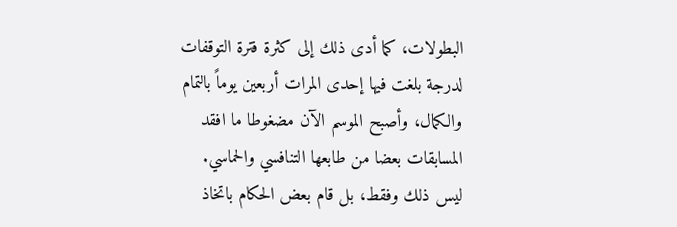البطولات، كما أدى ذلك إلى كثرة فترة التوقفات لدرجة بلغت فيها إحدى المرات أربعين يوماً بالتمام والكمال، وأصبح الموسم الآن مضغوطا ما افقد المسابقات بعضا من طابعها التنافسي والحماسي.
ليس ذلك وفقط، بل قام بعض الحكام باتخاذ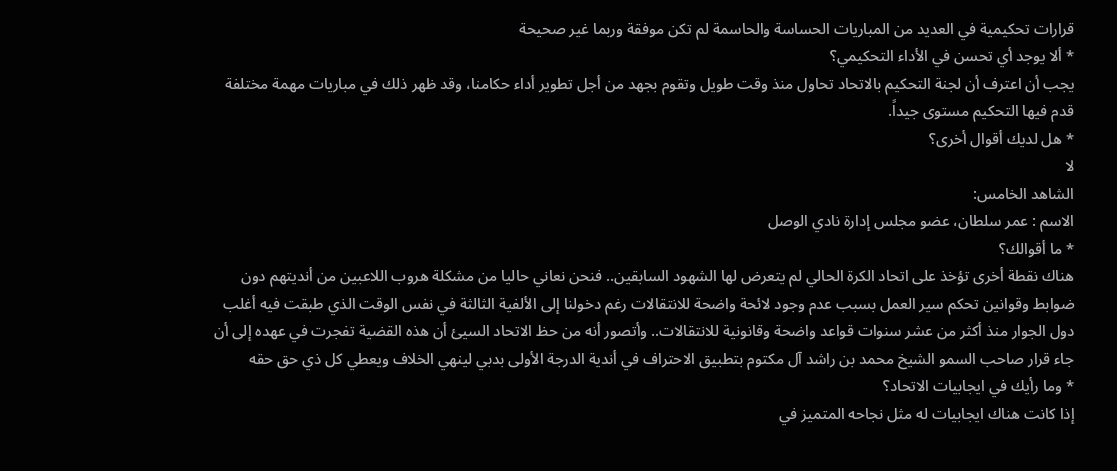قرارات تحكيمية في العديد من المباريات الحساسة والحاسمة لم تكن موفقة وربما غير صحيحة
* ألا يوجد أي تحسن في الأداء التحكيمي؟
يجب أن اعترف أن لجنة التحكيم بالاتحاد تحاول منذ وقت طويل وتقوم بجهد من أجل تطوير أداء حكامنا، وقد ظهر ذلك في مباريات مهمة مختلفة قدم فيها التحكيم مستوى جيداً.
* هل لديك أقوال أخرى؟
لا
الشاهد الخامس:
الاسم : عمر سلطان، عضو مجلس إدارة نادي الوصل
* ما أقوالك؟
هناك نقطة أخرى تؤخذ على اتحاد الكرة الحالي لم يتعرض لها الشهود السابقين.. فنحن نعاني حاليا من مشكلة هروب اللاعبين من أنديتهم دون ضوابط وقوانين تحكم سير العمل بسبب عدم وجود لائحة واضحة للانتقالات رغم دخولنا إلى الألفية الثالثة في نفس الوقت الذي طبقت فيه أغلب دول الجوار منذ أكثر من عشر سنوات قواعد واضحة وقانونية للانتقالات.. وأتصور أنه من حظ الاتحاد السيئ أن هذه القضية تفجرت في عهده إلى أن جاء قرار صاحب السمو الشيخ محمد بن راشد آل مكتوم بتطبيق الاحتراف في أندية الدرجة الأولى بدبي لينهي الخلاف ويعطي كل ذي حق حقه
* وما رأيك في ايجابيات الاتحاد؟
إذا كانت هناك ايجابيات له مثل نجاحه المتميز في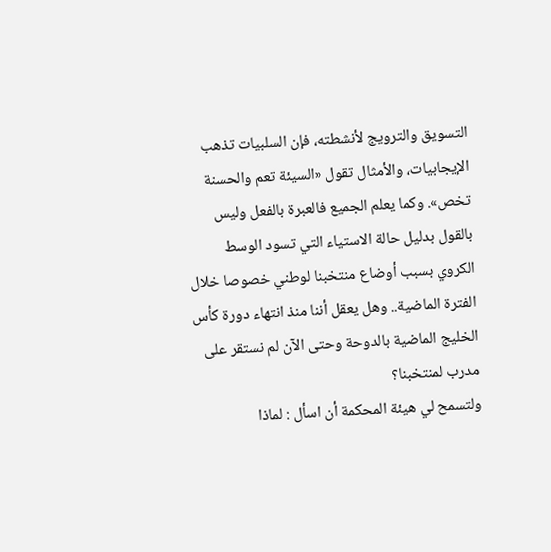التسويق والترويج لأنشطته، فإن السلبيات تذهب الإيجابيات، والأمثال تقول «السيئة تعم والحسنة تخص». وكما يعلم الجميع فالعبرة بالفعل وليس بالقول بدليل حالة الاستياء التي تسود الوسط الكروي بسبب أوضاع منتخبنا لوطني خصوصا خلال الفترة الماضية.. وهل يعقل أننا منذ انتهاء دورة كأس الخليج الماضية بالدوحة وحتى الآن لم نستقر على مدرب لمنتخبنا؟
ولتسمح لي هيئة المحكمة أن اسأل : لماذا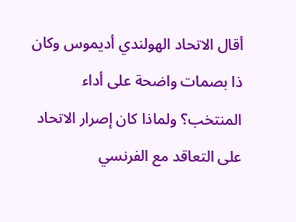أقال الاتحاد الهولندي أديموس وكان ذا بصمات واضحة على أداء المنتخب؟ ولماذا كان إصرار الاتحاد على التعاقد مع الفرنسي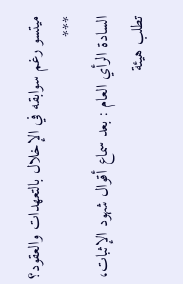ميتسو رغم سوابقه في الإخلال بالتعهدات والعقود؟
***
السادة الرأي العام : بعد سماع أقوال شهود الإثبات، تطلب هيئة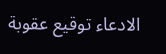الادعاء توقيع عقوبة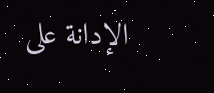الإدانة على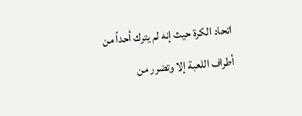اتحاد الكرة حيث إنه لم يترك أحداً من أطراف اللعبة إلا وتضرر من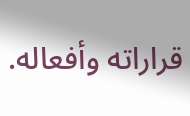قراراته وأفعاله.